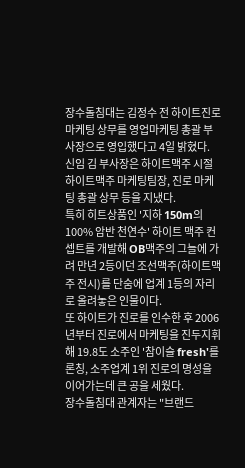장수돌침대는 김정수 전 하이트진로 마케팅 상무를 영업마케팅 총괄 부사장으로 영입했다고 4일 밝혔다.
신임 김 부사장은 하이트맥주 시절 하이트맥주 마케팅팀장, 진로 마케팅 총괄 상무 등을 지냈다.
특히 히트상품인 '지하 150m의 100% 암반 천연수' 하이트 맥주 컨셉트를 개발해 OB맥주의 그늘에 가려 만년 2등이던 조선맥주(하이트맥주 전시)를 단숨에 업계 1등의 자리로 올려놓은 인물이다.
또 하이트가 진로를 인수한 후 2006년부터 진로에서 마케팅을 진두지휘해 19.8도 소주인 '참이슬 fresh'를 론칭, 소주업계 1위 진로의 명성을 이어가는데 큰 공을 세웠다.
장수돌침대 관계자는 "브랜드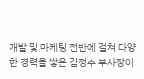개발 및 마케팅 전반에 걸쳐 다양한 경력을 쌓은 김정수 부사장이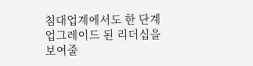침대업계에서도 한 단계 업그레이드 된 리더십을 보여줄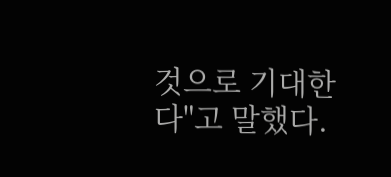것으로 기대한다"고 말했다.